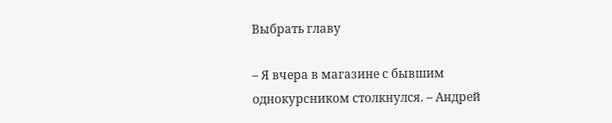Выбрать главу

– Я вчера в магазине с бывшим однокурсником столкнулся. – Андрей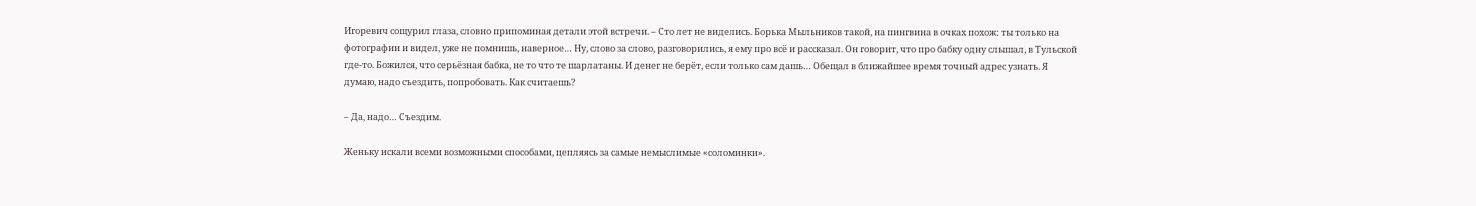Игоревич сощурил глаза, словно припоминая детали этой встречи. – Сто лет не виделись. Борька Мыльников такой, на пингвина в очках похож: ты только на фотографии и видел, уже не помнишь, наверное… Ну, слово за слово, разговорились, я ему про всё и рассказал. Он говорит, что про бабку одну слышал, в Тульской где-то. Божился, что серьёзная бабка, не то что те шарлатаны. И денег не берёт, если только сам дашь… Обещал в ближайшее время точный адрес узнать. Я думаю, надо съездить, попробовать. Как считаешь?

– Да, надо… Съездим.

Женьку искали всеми возможными способами, цепляясь за самые немыслимые «соломинки».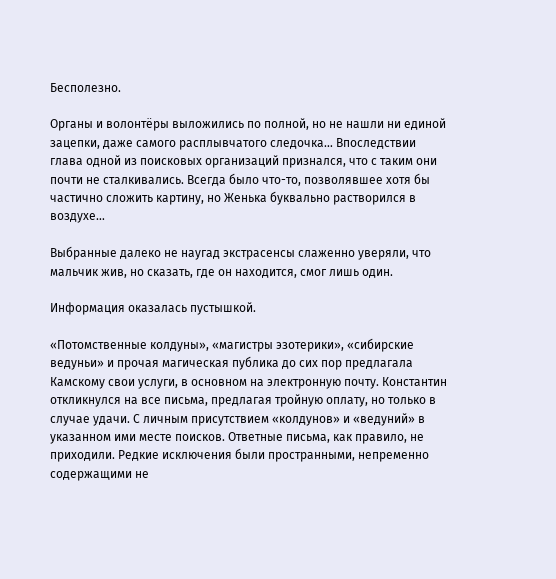Бесполезно.

Органы и волонтёры выложились по полной, но не нашли ни единой зацепки, даже самого расплывчатого следочка… Впоследствии глава одной из поисковых организаций признался, что с таким они почти не сталкивались. Всегда было что-то, позволявшее хотя бы частично сложить картину, но Женька буквально растворился в воздухе…

Выбранные далеко не наугад экстрасенсы слаженно уверяли, что мальчик жив, но сказать, где он находится, смог лишь один.

Информация оказалась пустышкой.

«Потомственные колдуны», «магистры эзотерики», «сибирские ведуньи» и прочая магическая публика до сих пор предлагала Камскому свои услуги, в основном на электронную почту. Константин откликнулся на все письма, предлагая тройную оплату, но только в случае удачи. С личным присутствием «колдунов» и «ведуний» в указанном ими месте поисков. Ответные письма, как правило, не приходили. Редкие исключения были пространными, непременно содержащими не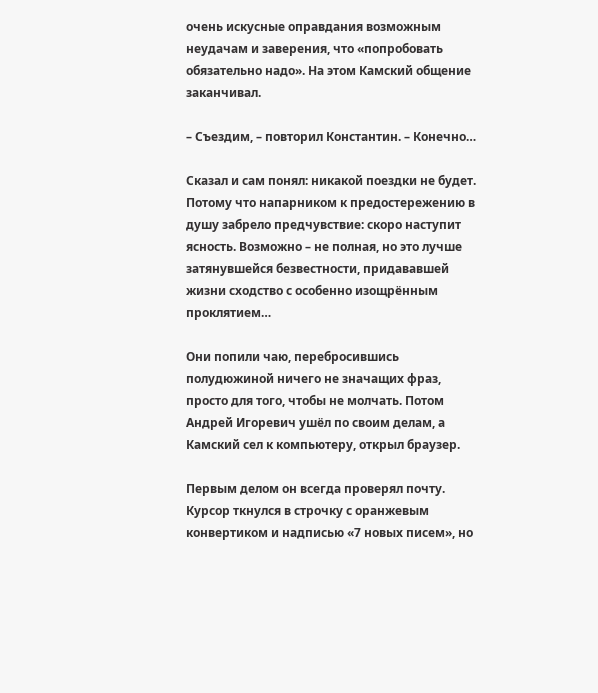очень искусные оправдания возможным неудачам и заверения, что «попробовать обязательно надо». На этом Камский общение заканчивал.

– Съездим, – повторил Константин. – Конечно…

Сказал и сам понял: никакой поездки не будет. Потому что напарником к предостережению в душу забрело предчувствие: скоро наступит ясность. Возможно – не полная, но это лучше затянувшейся безвестности, придававшей жизни сходство с особенно изощрённым проклятием…

Они попили чаю, перебросившись полудюжиной ничего не значащих фраз, просто для того, чтобы не молчать. Потом Андрей Игоревич ушёл по своим делам, а Камский сел к компьютеру, открыл браузер.

Первым делом он всегда проверял почту. Курсор ткнулся в строчку с оранжевым конвертиком и надписью «7 новых писем», но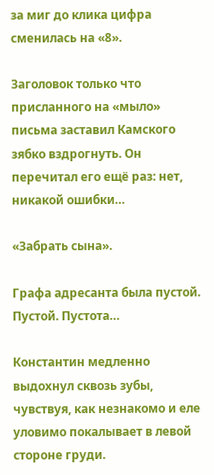за миг до клика цифра сменилась на «8».

Заголовок только что присланного на «мыло» письма заставил Камского зябко вздрогнуть. Он перечитал его ещё раз: нет, никакой ошибки…

«Забрать сына».

Графа адресанта была пустой. Пустой. Пустота…

Константин медленно выдохнул сквозь зубы, чувствуя, как незнакомо и еле уловимо покалывает в левой стороне груди.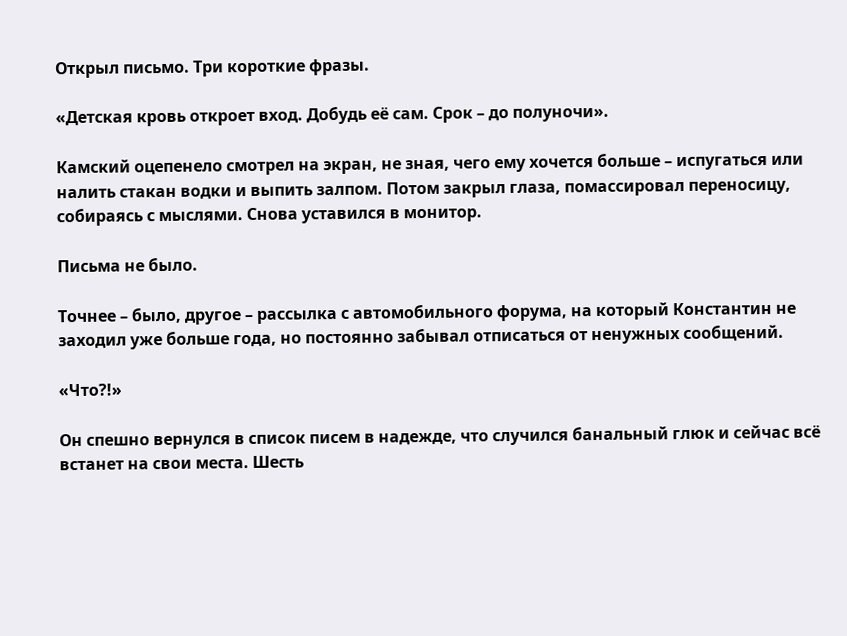Открыл письмо. Три короткие фразы.

«Детская кровь откроет вход. Добудь её сам. Срок – до полуночи».

Камский оцепенело смотрел на экран, не зная, чего ему хочется больше – испугаться или налить стакан водки и выпить залпом. Потом закрыл глаза, помассировал переносицу, собираясь с мыслями. Снова уставился в монитор.

Письма не было.

Точнее – было, другое – рассылка с автомобильного форума, на который Константин не заходил уже больше года, но постоянно забывал отписаться от ненужных сообщений.

«Что?!»

Он спешно вернулся в список писем в надежде, что случился банальный глюк и сейчас всё встанет на свои места. Шесть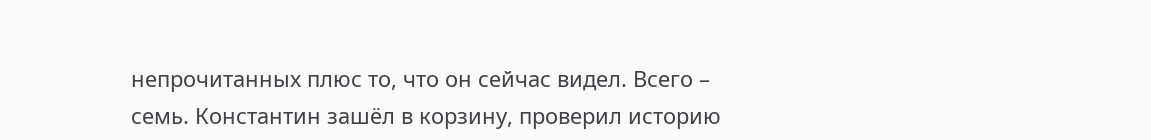непрочитанных плюс то, что он сейчас видел. Всего – семь. Константин зашёл в корзину, проверил историю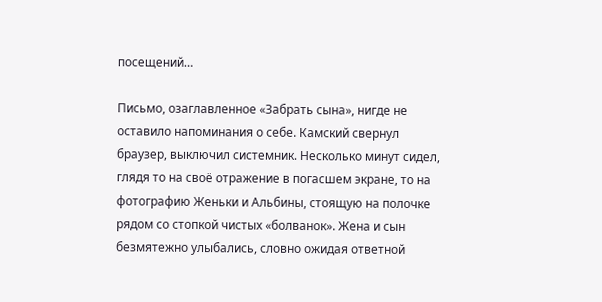посещений…

Письмо, озаглавленное «Забрать сына», нигде не оставило напоминания о себе. Камский свернул браузер, выключил системник. Несколько минут сидел, глядя то на своё отражение в погасшем экране, то на фотографию Женьки и Альбины, стоящую на полочке рядом со стопкой чистых «болванок». Жена и сын безмятежно улыбались, словно ожидая ответной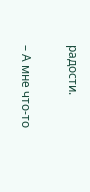радости.

– А мне что-то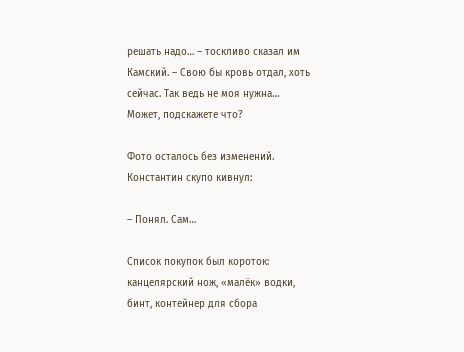решать надо… – тоскливо сказал им Камский. – Свою бы кровь отдал, хоть сейчас. Так ведь не моя нужна… Может, подскажете что?

Фото осталось без изменений. Константин скупо кивнул:

– Понял. Сам…

Список покупок был короток: канцелярский нож, «малёк» водки, бинт, контейнер для сбора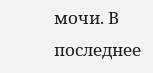мочи. В последнее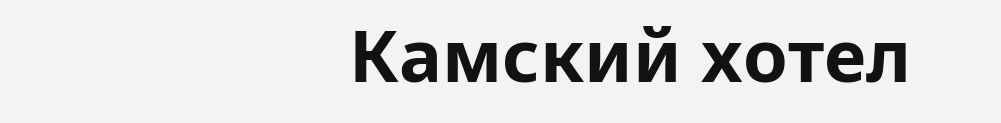Камский хотел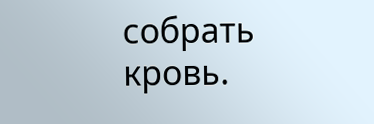собрать кровь.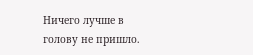Ничего лучше в голову не пришло.